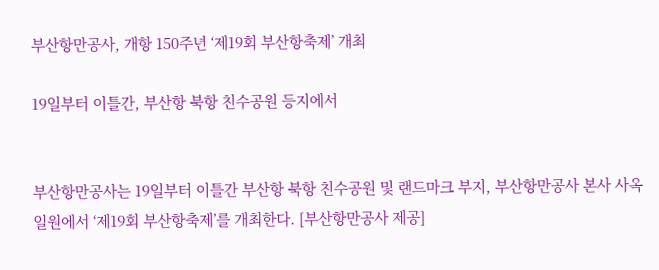부산항만공사, 개항 150주년 ‘제19회 부산항축제’ 개최

19일부터 이틀간, 부산항 북항 친수공원 등지에서


부산항만공사는 19일부터 이틀간 부산항 북항 친수공원 및 랜드마크 부지, 부산항만공사 본사 사옥 일원에서 ‘제19회 부산항축제’를 개최한다. [부산항만공사 제공]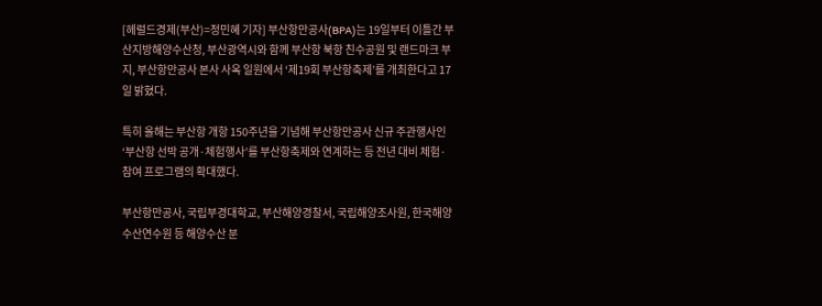[헤럴드경제(부산)=정민혜 기자] 부산항만공사(BPA)는 19일부터 이틀간 부산지방해양수산청, 부산광역시와 함께 부산항 북항 친수공원 및 랜드마크 부지, 부산항만공사 본사 사옥 일원에서 ‘제19회 부산항축제’를 개최한다고 17일 밝혔다.

특히 올해는 부산항 개항 150주년을 기념해 부산항만공사 신규 주관행사인 ‘부산항 선박 공개·체험행사’를 부산항축제와 연계하는 등 전년 대비 체험·참여 프로그램의 확대했다.

부산항만공사, 국립부경대학교, 부산해양경찰서, 국립해양조사원, 한국해양수산연수원 등 해양수산 분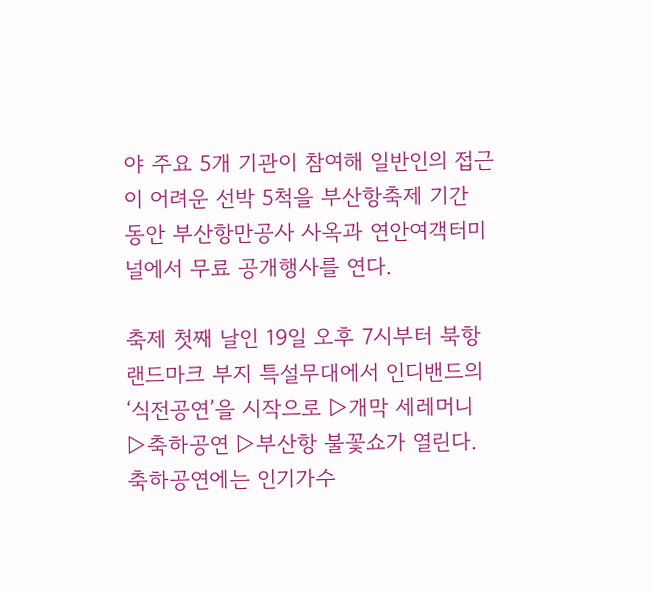야 주요 5개 기관이 참여해 일반인의 접근이 어려운 선박 5척을 부산항축제 기간 동안 부산항만공사 사옥과 연안여객터미널에서 무료 공개행사를 연다.

축제 첫째 날인 19일 오후 7시부터 북항 랜드마크 부지 특설무대에서 인디밴드의 ‘식전공연’을 시작으로 ▷개막 세레머니 ▷축하공연 ▷부산항 불꽃쇼가 열린다. 축하공연에는 인기가수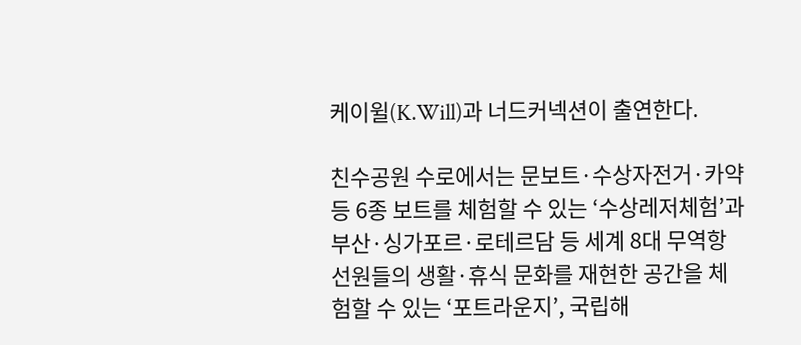케이윌(K.Will)과 너드커넥션이 출연한다.

친수공원 수로에서는 문보트·수상자전거·카약 등 6종 보트를 체험할 수 있는 ‘수상레저체험’과 부산·싱가포르·로테르담 등 세계 8대 무역항 선원들의 생활·휴식 문화를 재현한 공간을 체험할 수 있는 ‘포트라운지’, 국립해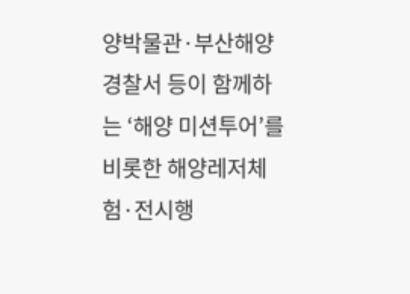양박물관·부산해양경찰서 등이 함께하는 ‘해양 미션투어’를 비롯한 해양레저체험·전시행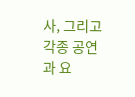사, 그리고 각종 공연과 요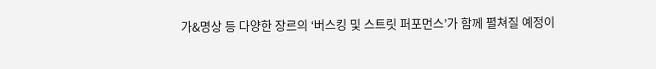가&명상 등 다양한 장르의 ‘버스킹 및 스트릿 퍼포먼스’가 함께 펼쳐질 예정이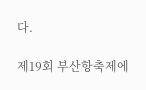다.

제19회 부산항축제에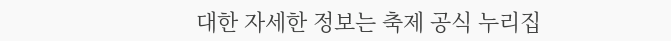대한 자세한 정보는 축제 공식 누리집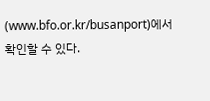(www.bfo.or.kr/busanport)에서 확인할 수 있다.